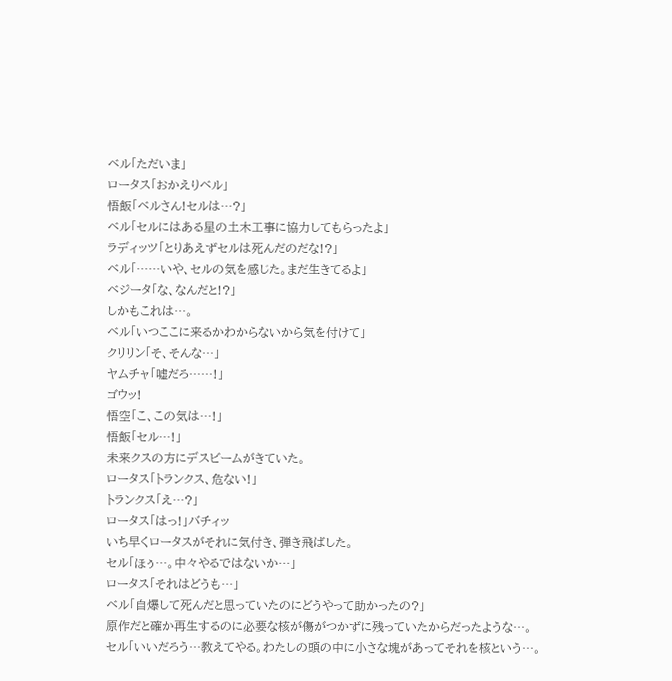ベル「ただいま」
ロータス「おかえりベル」
悟飯「ベルさん!セルは…?」
ベル「セルにはある星の土木工事に協力してもらったよ」
ラディッツ「とりあえずセルは死んだのだな!?」
ベル「……いや、セルの気を感じた。まだ生きてるよ」
ベジータ「な、なんだと!?」
しかもこれは…。
ベル「いつここに来るかわからないから気を付けて」
クリリン「そ、そんな…」
ヤムチャ「嘘だろ……!」
ゴウッ!
悟空「こ、この気は…!」
悟飯「セル…!」
未来クスの方にデスビームがきていた。
ロータス「トランクス、危ない!」
トランクス「え…?」
ロータス「はっ!」バチィッ
いち早くロータスがそれに気付き、弾き飛ばした。
セル「ほぅ…。中々やるではないか…」
ロータス「それはどうも…」
ベル「自爆して死んだと思っていたのにどうやって助かったの?」
原作だと確か再生するのに必要な核が傷がつかずに残っていたからだったような…。
セル「いいだろう…教えてやる。わたしの頭の中に小さな塊があってそれを核という…。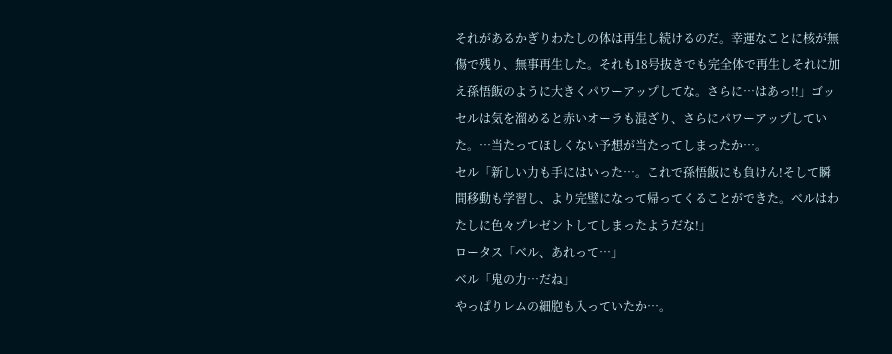それがあるかぎりわたしの体は再生し続けるのだ。幸運なことに核が無傷で残り、無事再生した。それも18号抜きでも完全体で再生しそれに加え孫悟飯のように大きくパワーアップしてな。さらに…はあっ!!」ゴッ
セルは気を溜めると赤いオーラも混ざり、さらにパワーアップしていた。…当たってほしくない予想が当たってしまったか…。
セル「新しい力も手にはいった…。これで孫悟飯にも負けん!そして瞬間移動も学習し、より完璧になって帰ってくることができた。ベルはわたしに色々プレゼントしてしまったようだな!」
ロータス「ベル、あれって…」
ベル「鬼の力…だね」
やっぱりレムの細胞も入っていたか…。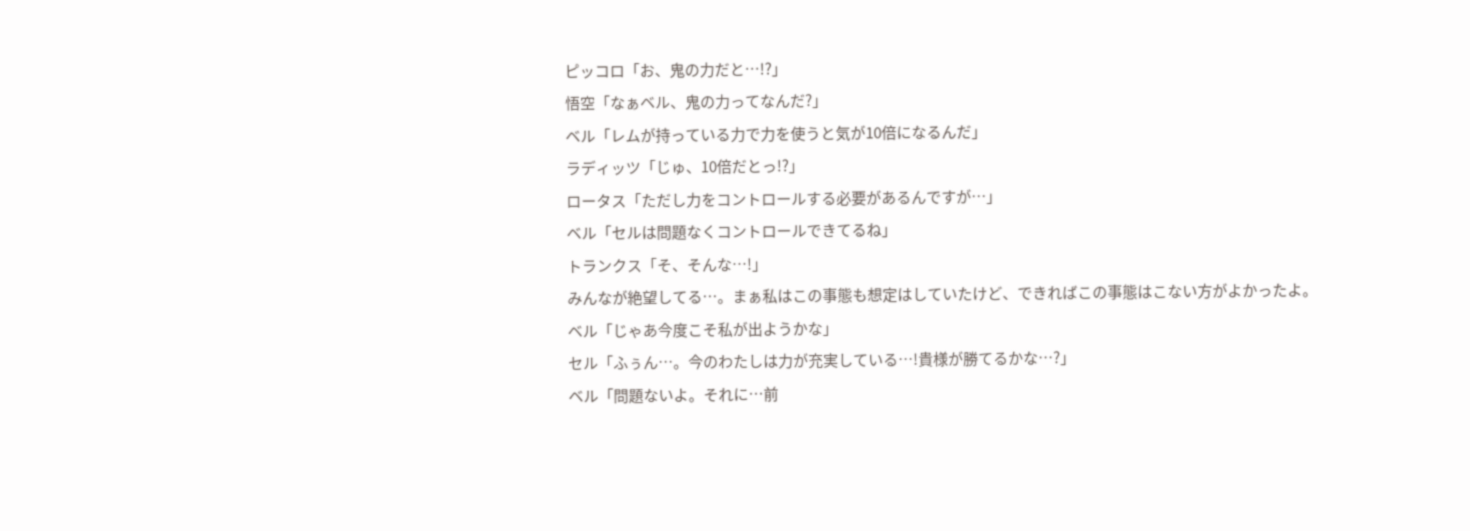ピッコロ「お、鬼の力だと…!?」
悟空「なぁベル、鬼の力ってなんだ?」
ベル「レムが持っている力で力を使うと気が10倍になるんだ」
ラディッツ「じゅ、10倍だとっ!?」
ロータス「ただし力をコントロールする必要があるんですが…」
ベル「セルは問題なくコントロールできてるね」
トランクス「そ、そんな…!」
みんなが絶望してる…。まぁ私はこの事態も想定はしていたけど、できればこの事態はこない方がよかったよ。
ベル「じゃあ今度こそ私が出ようかな」
セル「ふぅん…。今のわたしは力が充実している…!貴様が勝てるかな…?」
ベル「問題ないよ。それに…前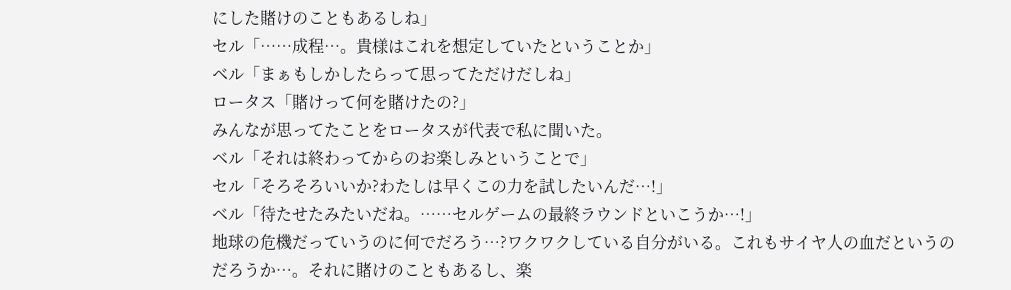にした賭けのこともあるしね」
セル「……成程…。貴様はこれを想定していたということか」
ベル「まぁもしかしたらって思ってただけだしね」
ロータス「賭けって何を賭けたの?」
みんなが思ってたことをロータスが代表で私に聞いた。
ベル「それは終わってからのお楽しみということで」
セル「そろそろいいか?わたしは早くこの力を試したいんだ…!」
ベル「待たせたみたいだね。……セルゲームの最終ラウンドといこうか…!」
地球の危機だっていうのに何でだろう…?ワクワクしている自分がいる。これもサイヤ人の血だというのだろうか…。それに賭けのこともあるし、楽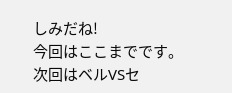しみだね!
今回はここまでです。
次回はベルVSセ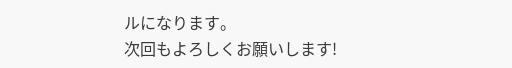ルになります。
次回もよろしくお願いします!